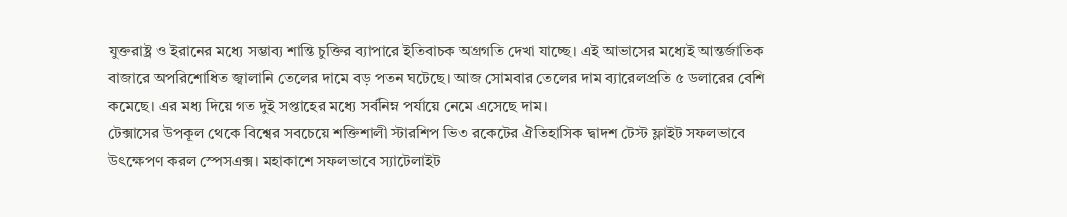যুক্তরাষ্ট্র ও ইরানের মধ্যে সম্ভাব্য শান্তি চুক্তির ব্যাপারে ইতিবাচক অগ্রগতি দেখা যাচ্ছে। এই আভাসের মধ্যেই আন্তর্জাতিক বাজারে অপরিশোধিত জ্বালানি তেলের দামে বড় পতন ঘটেছে। আজ সোমবার তেলের দাম ব্যারেলপ্রতি ৫ ডলারের বেশি কমেছে। এর মধ্য দিয়ে গত দুই সপ্তাহের মধ্যে সর্বনিম্ন পর্যায়ে নেমে এসেছে দাম।
টেক্সাসের উপকূল থেকে বিশ্বের সবচেয়ে শক্তিশালী স্টারশিপ ভি৩ রকেটের ঐতিহাসিক দ্বাদশ টেস্ট ফ্লাইট সফলভাবে উৎক্ষেপণ করল স্পেসএক্স। মহাকাশে সফলভাবে স্যাটেলাইট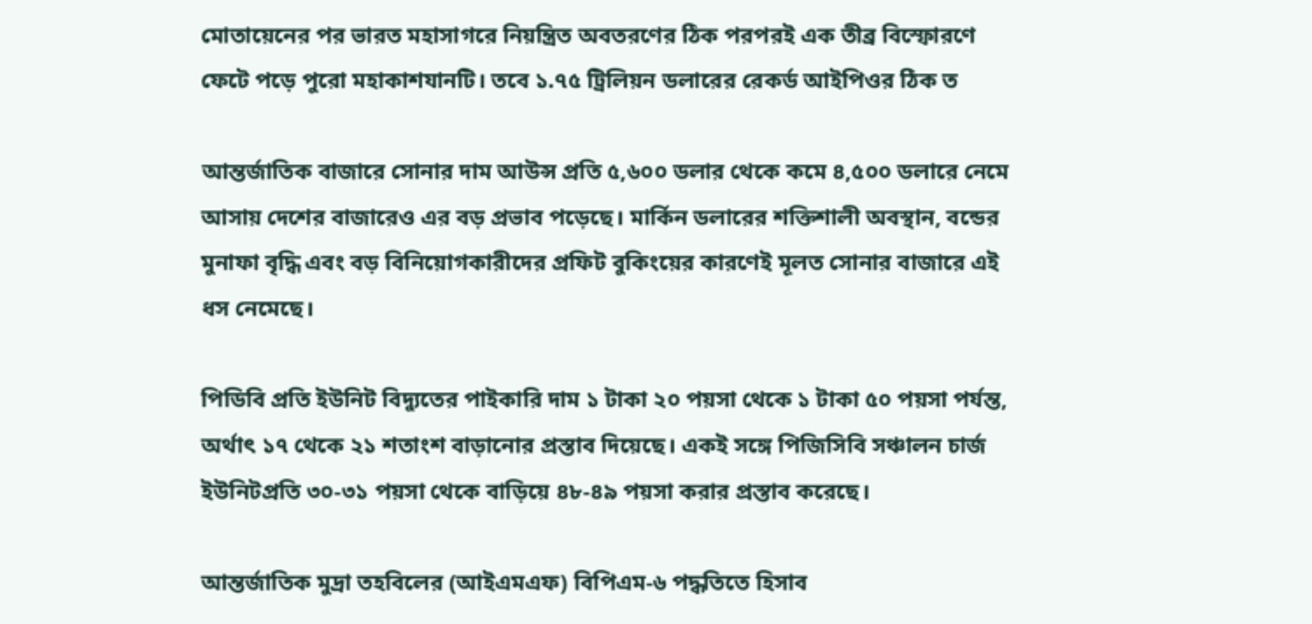মোতায়েনের পর ভারত মহাসাগরে নিয়ন্ত্রিত অবতরণের ঠিক পরপরই এক তীব্র বিস্ফোরণে ফেটে পড়ে পুরো মহাকাশযানটি। তবে ১.৭৫ ট্রিলিয়ন ডলারের রেকর্ড আইপিওর ঠিক ত

আন্তর্জাতিক বাজারে সোনার দাম আউন্স প্রতি ৫,৬০০ ডলার থেকে কমে ৪,৫০০ ডলারে নেমে আসায় দেশের বাজারেও এর বড় প্রভাব পড়েছে। মার্কিন ডলারের শক্তিশালী অবস্থান, বন্ডের মুনাফা বৃদ্ধি এবং বড় বিনিয়োগকারীদের প্রফিট বুকিংয়ের কারণেই মূলত সোনার বাজারে এই ধস নেমেছে।

পিডিবি প্রতি ইউনিট বিদ্যুতের পাইকারি দাম ১ টাকা ২০ পয়সা থেকে ১ টাকা ৫০ পয়সা পর্যন্ত, অর্থাৎ ১৭ থেকে ২১ শতাংশ বাড়ানোর প্রস্তাব দিয়েছে। একই সঙ্গে পিজিসিবি সঞ্চালন চার্জ ইউনিটপ্রতি ৩০-৩১ পয়সা থেকে বাড়িয়ে ৪৮-৪৯ পয়সা করার প্রস্তাব করেছে।

আন্তর্জাতিক মুদ্রা তহবিলের (আইএমএফ) বিপিএম-৬ পদ্ধতিতে হিসাব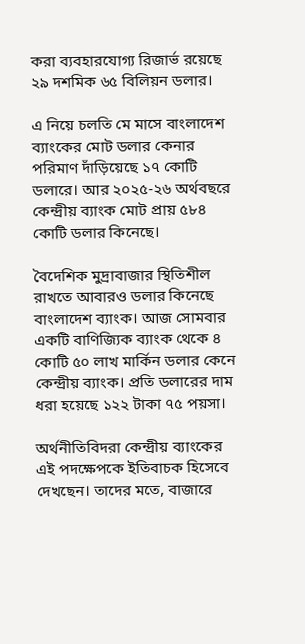করা ব্যবহারযোগ্য রিজার্ভ রয়েছে ২৯ দশমিক ৬৫ বিলিয়ন ডলার।

এ নিয়ে চলতি মে মাসে বাংলাদেশ ব্যাংকের মোট ডলার কেনার পরিমাণ দাঁড়িয়েছে ১৭ কোটি ডলারে। আর ২০২৫-২৬ অর্থবছরে কেন্দ্রীয় ব্যাংক মোট প্রায় ৫৮৪ কোটি ডলার কিনেছে।

বৈদেশিক মুদ্রাবাজার স্থিতিশীল রাখতে আবারও ডলার কিনেছে বাংলাদেশ ব্যাংক। আজ সোমবার একটি বাণিজ্যিক ব্যাংক থেকে ৪ কোটি ৫০ লাখ মার্কিন ডলার কেনে কেন্দ্রীয় ব্যাংক। প্রতি ডলারের দাম ধরা হয়েছে ১২২ টাকা ৭৫ পয়সা।

অর্থনীতিবিদরা কেন্দ্রীয় ব্যাংকের এই পদক্ষেপকে ইতিবাচক হিসেবে দেখছেন। তাদের মতে, বাজারে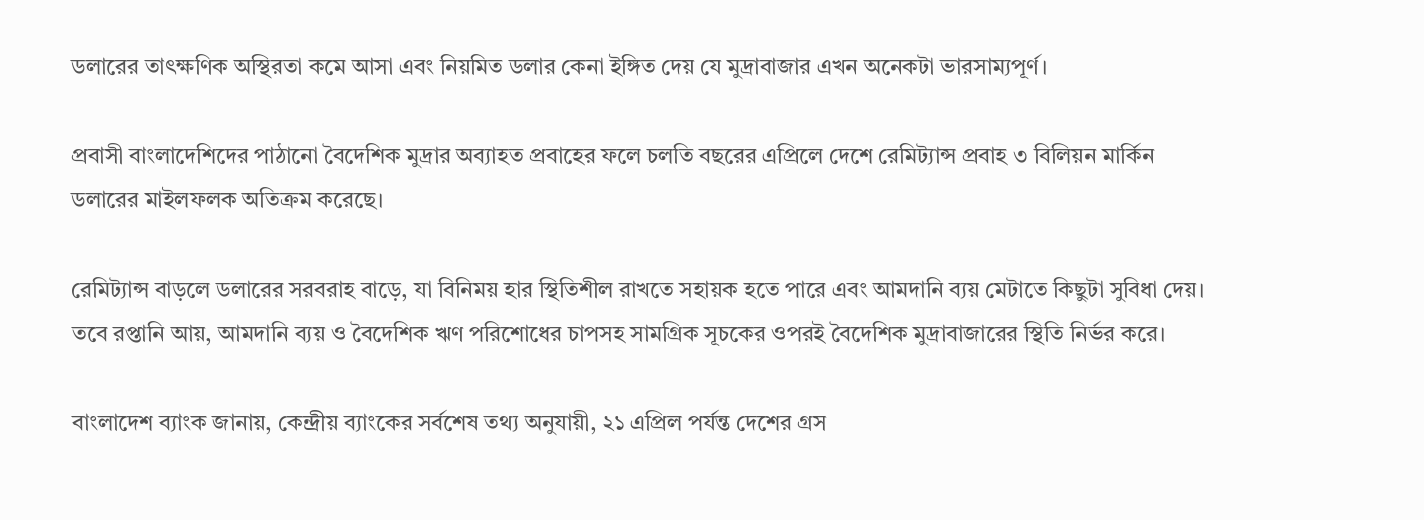ডলারের তাৎক্ষণিক অস্থিরতা কমে আসা এবং নিয়মিত ডলার কেনা ইঙ্গিত দেয় যে মুদ্রাবাজার এখন অনেকটা ভারসাম্যপূর্ণ।

প্রবাসী বাংলাদেশিদের পাঠানো বৈদেশিক মুদ্রার অব্যাহত প্রবাহের ফলে চলতি বছরের এপ্রিলে দেশে রেমিট্যান্স প্রবাহ ৩ বিলিয়ন মার্কিন ডলারের মাইলফলক অতিক্রম করেছে।

রেমিট্যান্স বাড়লে ডলারের সরবরাহ বাড়ে, যা বিনিময় হার স্থিতিশীল রাখতে সহায়ক হতে পারে এবং আমদানি ব্যয় মেটাতে কিছুটা সুবিধা দেয়। তবে রপ্তানি আয়, আমদানি ব্যয় ও বৈদেশিক ঋণ পরিশোধের চাপসহ সামগ্রিক সূচকের ওপরই বৈদেশিক মুদ্রাবাজারের স্থিতি নির্ভর করে।

বাংলাদেশ ব্যাংক জানায়, কেন্দ্রীয় ব্যাংকের সর্বশেষ তথ্য অনুযায়ী, ২১ এপ্রিল পর্যন্ত দেশের গ্রস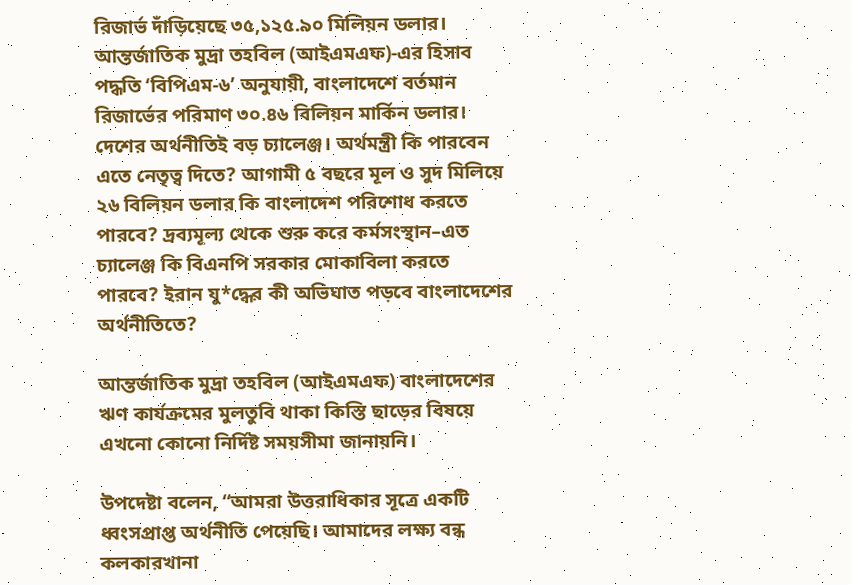রিজার্ভ দাঁড়িয়েছে ৩৫,১২৫.৯০ মিলিয়ন ডলার। আন্তর্জাতিক মুদ্রা তহবিল (আইএমএফ)-এর হিসাব পদ্ধতি ‘বিপিএম-৬’ অনুযায়ী, বাংলাদেশে বর্তমান রিজার্ভের পরিমাণ ৩০.৪৬ বিলিয়ন মার্কিন ডলার।
দেশের অর্থনীতিই বড় চ্যালেঞ্জ। অর্থমন্ত্রী কি পারবেন এতে নেতৃত্ব দিতে? আগামী ৫ বছরে মূল ও সুদ মিলিয়ে ২৬ বিলিয়ন ডলার কি বাংলাদেশ পরিশোধ করতে পারবে? দ্রব্যমূল্য থেকে শুরু করে কর্মসংস্থান–এত চ্যালেঞ্জ কি বিএনপি সরকার মোকাবিলা করতে পারবে? ইরান যু*দ্ধের কী অভিঘাত পড়বে বাংলাদেশের অর্থনীতিতে?

আন্তর্জাতিক মুদ্রা তহবিল (আইএমএফ) বাংলাদেশের ঋণ কার্যক্রমের মুলতুবি থাকা কিস্তি ছাড়ের বিষয়ে এখনো কোনো নির্দিষ্ট সময়সীমা জানায়নি।

উপদেষ্টা বলেন, “আমরা উত্তরাধিকার সূত্রে একটি ধ্বংসপ্রাপ্ত অর্থনীতি পেয়েছি। আমাদের লক্ষ্য বন্ধ কলকারখানা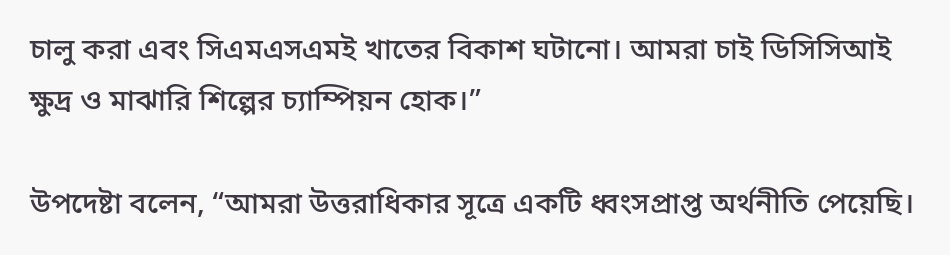চালু করা এবং সিএমএসএমই খাতের বিকাশ ঘটানো। আমরা চাই ডিসিসিআই ক্ষুদ্র ও মাঝারি শিল্পের চ্যাম্পিয়ন হোক।”

উপদেষ্টা বলেন, “আমরা উত্তরাধিকার সূত্রে একটি ধ্বংসপ্রাপ্ত অর্থনীতি পেয়েছি।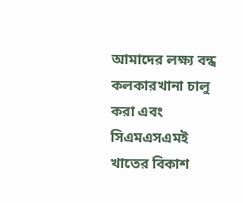আমাদের লক্ষ্য বন্ধ কলকারখানা চালু করা এবং সিএমএসএমই খাতের বিকাশ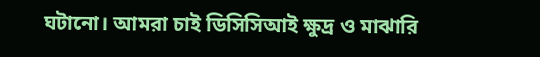ঘটানো। আমরা চাই ডিসিসিআই ক্ষুদ্র ও মাঝারি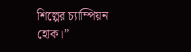শিল্পের চ্যাম্পিয়ন হোক।”